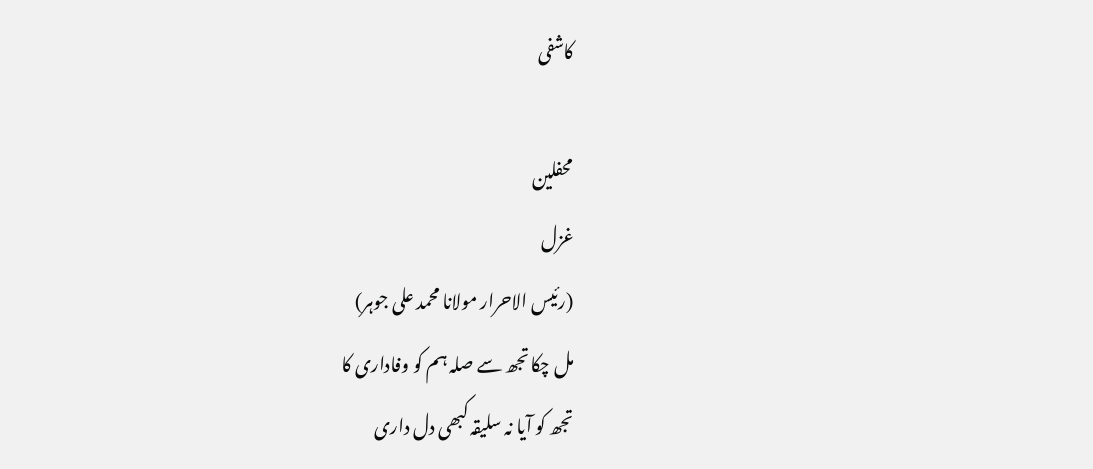کاشفی

محفلین
غزل
(رئیس الاحرار مولانا محمد علی جوہر)
مل چکا تجھ سے صلہ ہم کو وفاداری کا
تجھ کو آیا نہ سلیقہ کبھی دل داری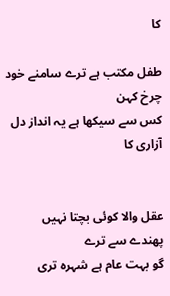کا

طفل مکتب ہے ترے سامنے خود چرخ کہن
کس سے سیکھا ہے یہ انداز دل آزاری کا


عقل والا کوئی بچتا نہیں پھندے سے ترے
گو بہت عام ہے شہرہ تری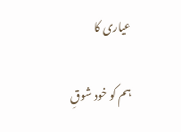عیاری کا

ہم کو خود شوقِ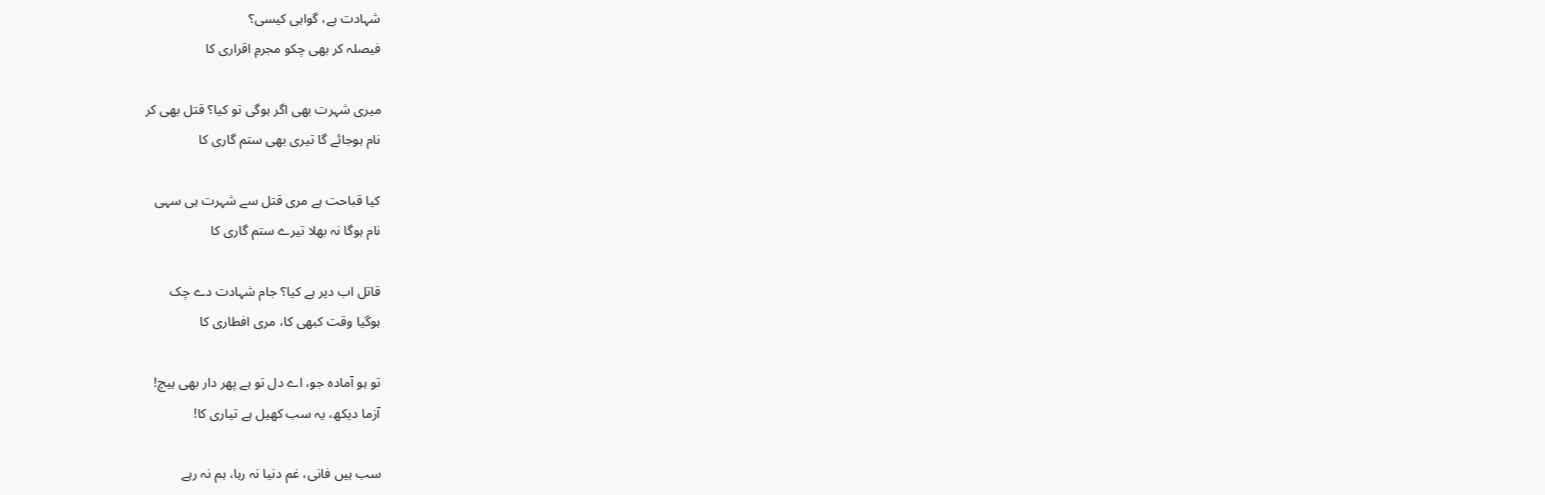شہادت ہے، گواہی کیسی؟
فیصلہ کر بھی چکو مجرمِ اقراری کا

میری شہرت بھی اگر ہوگی تو کیا؟ قتل بھی کر
نام ہوجائے گا تیری بھی ستم گاری کا

کیا قباحت ہے مری قتل سے شہرت ہی سہی
نام ہوگا نہ بھلا تیرے ستم گاری کا

قاتل اب دیر ہے کیا؟ جام شہادت دے چک
ہوگیا وقت کبھی کا، مری افطاری کا

تو ہو آمادہ جو، اے دل تو ہے پھر دار بھی ہیچ!
آزما دیکھ، یہ سب کھیل ہے تیاری کا!

سب ہیں فانی، غم دنیا نہ رہا، ہم نہ رہے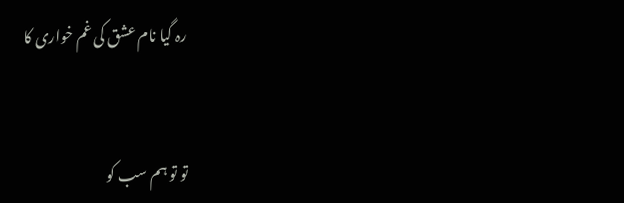رہ گیا نام عشق کی غم خواری کا


تو تو ہم سب کو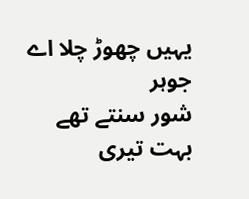یہیں چھوڑ چلا اے جوہر
شور سنتے تھے بہت تیری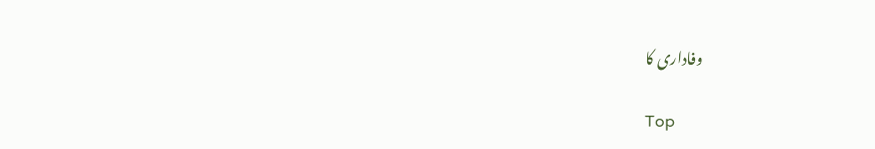وفاداری کا

Top